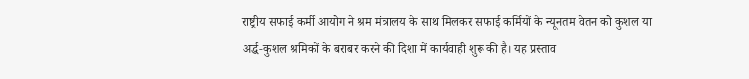राष्ट्रीय सफाई कर्मी आयोग ने श्रम मंत्रालय के साथ मिलकर सफाई कर्मियों के न्यूनतम वेतन को कुशल या अर्द्ध‑कुशल श्रमिकों के बराबर करने की दिशा में कार्यवाही शुरू की है। यह प्रस्ताव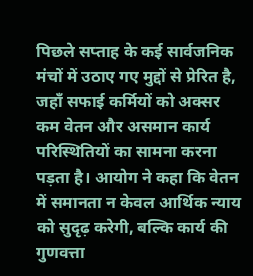पिछले सप्ताह के कई सार्वजनिक मंचों में उठाए गए मुद्दों से प्रेरित है, जहाँ सफाई कर्मियों को अक्सर कम वेतन और असमान कार्य परिस्थितियों का सामना करना पड़ता है। आयोग ने कहा कि वेतन में समानता न केवल आर्थिक न्याय को सुदृढ़ करेगी, बल्कि कार्य की गुणवत्ता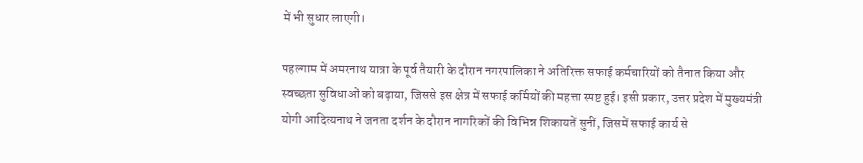में भी सुधार लाएगी।

पहल्गाम में अमरनाथ यात्रा के पूर्व तैयारी के दौरान नगरपालिका ने अतिरिक्त सफाई कर्मचारियों को तैनात किया और स्वच्छता सुविधाओं को बढ़ाया, जिससे इस क्षेत्र में सफाई कर्मियों की महत्ता स्पष्ट हुई। इसी प्रकार, उत्तर प्रदेश में मुख्यमंत्री योगी आदित्यनाथ ने जनता दर्शन के दौरान नागरिकों की विभिन्न शिकायतें सुनीं, जिसमें सफाई कार्य से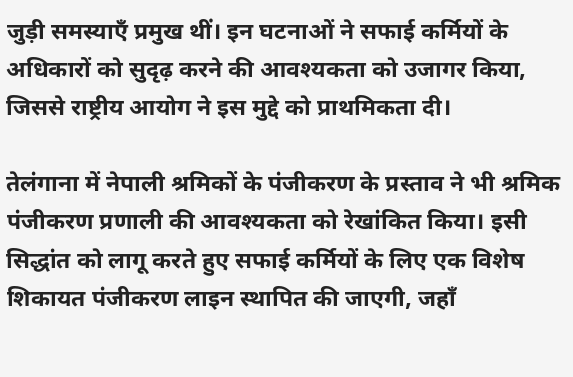जुड़ी समस्याएँ प्रमुख थीं। इन घटनाओं ने सफाई कर्मियों के अधिकारों को सुदृढ़ करने की आवश्यकता को उजागर किया, जिससे राष्ट्रीय आयोग ने इस मुद्दे को प्राथमिकता दी।

तेलंगाना में नेपाली श्रमिकों के पंजीकरण के प्रस्ताव ने भी श्रमिक पंजीकरण प्रणाली की आवश्यकता को रेखांकित किया। इसी सिद्धांत को लागू करते हुए सफाई कर्मियों के लिए एक विशेष शिकायत पंजीकरण लाइन स्थापित की जाएगी, जहाँ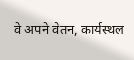वे अपने वेतन, कार्यस्थल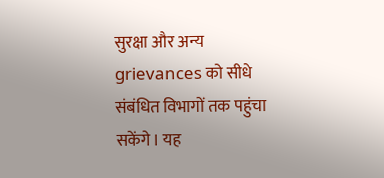सुरक्षा और अन्य grievances को सीधे संबंधित विभागों तक पहुंचा सकेंगे। यह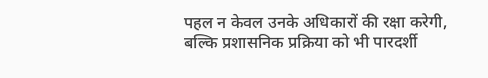पहल न केवल उनके अधिकारों की रक्षा करेगी, बल्कि प्रशासनिक प्रक्रिया को भी पारदर्शी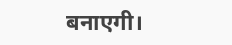बनाएगी।